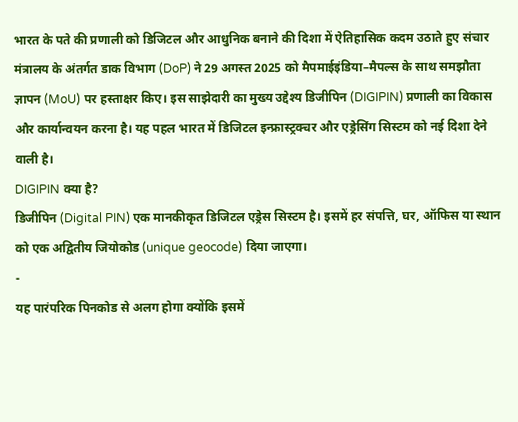भारत के पते की प्रणाली को डिजिटल और आधुनिक बनाने की दिशा में ऐतिहासिक कदम उठाते हुए संचार मंत्रालय के अंतर्गत डाक विभाग (DoP) ने 29 अगस्त 2025 को मैपमाईइंडिया–मैपल्स के साथ समझौता ज्ञापन (MoU) पर हस्ताक्षर किए। इस साझेदारी का मुख्य उद्देश्य डिजीपिन (DIGIPIN) प्रणाली का विकास और कार्यान्वयन करना है। यह पहल भारत में डिजिटल इन्फ्रास्ट्रक्चर और एड्रेसिंग सिस्टम को नई दिशा देने वाली है।
DIGIPIN क्या है?
डिजीपिन (Digital PIN) एक मानकीकृत डिजिटल एड्रेस सिस्टम है। इसमें हर संपत्ति, घर, ऑफिस या स्थान को एक अद्वितीय जियोकोड (unique geocode) दिया जाएगा।
-
यह पारंपरिक पिनकोड से अलग होगा क्योंकि इसमें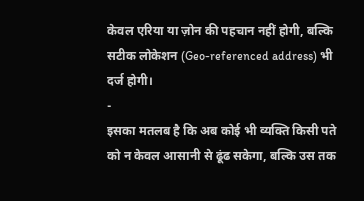केवल एरिया या ज़ोन की पहचान नहीं होगी, बल्कि सटीक लोकेशन (Geo-referenced address) भी दर्ज होगी।
-
इसका मतलब है कि अब कोई भी व्यक्ति किसी पते को न केवल आसानी से ढूंढ सकेगा, बल्कि उस तक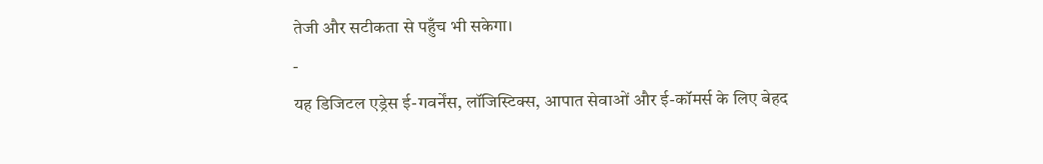तेजी और सटीकता से पहुँच भी सकेगा।
-
यह डिजिटल एड्रेस ई-गवर्नेंस, लॉजिस्टिक्स, आपात सेवाओं और ई-कॉमर्स के लिए बेहद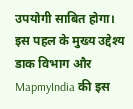उपयोगी साबित होगा।
इस पहल के मुख्य उद्देश्य
डाक विभाग और MapmyIndia की इस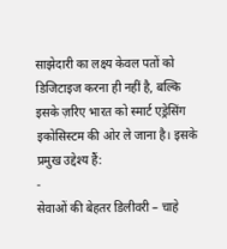साझेदारी का लक्ष्य केवल पतों को डिजिटाइज करना ही नहीं है, बल्कि इसके ज़रिए भारत को स्मार्ट एड्रेसिंग इकोसिस्टम की ओर ले जाना है। इसके प्रमुख उद्देश्य हैं:
-
सेवाओं की बेहतर डिलीवरी – चाहे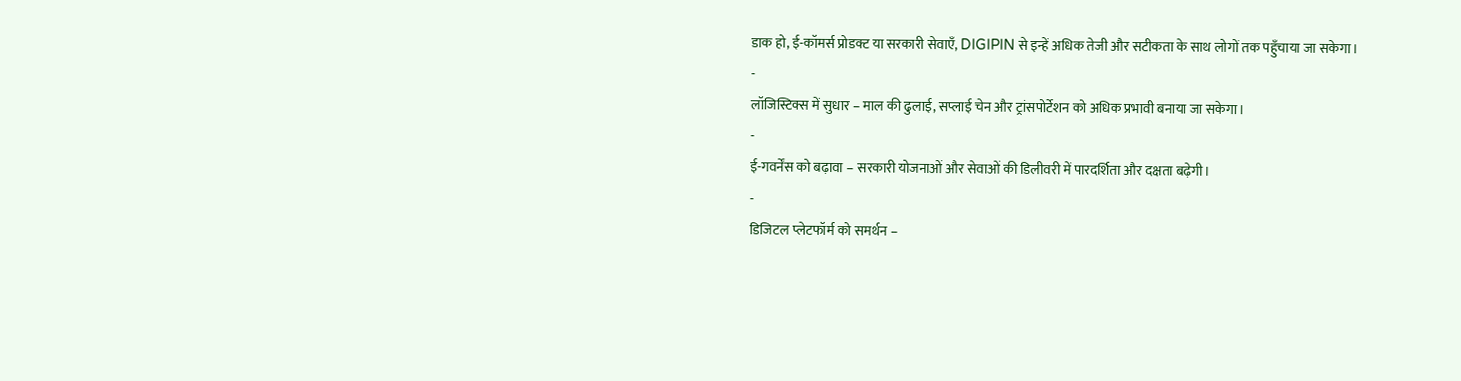डाक हो, ई-कॉमर्स प्रोडक्ट या सरकारी सेवाएँ, DIGIPIN से इन्हें अधिक तेजी और सटीकता के साथ लोगों तक पहुँचाया जा सकेगा।
-
लॉजिस्टिक्स में सुधार – माल की ढुलाई, सप्लाई चेन और ट्रांसपोर्टेशन को अधिक प्रभावी बनाया जा सकेगा।
-
ई-गवर्नेंस को बढ़ावा – सरकारी योजनाओं और सेवाओं की डिलीवरी में पारदर्शिता और दक्षता बढ़ेगी।
-
डिजिटल प्लेटफॉर्म को समर्थन –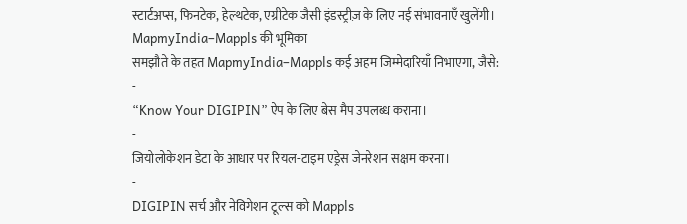स्टार्टअप्स, फिनटेक, हेल्थटेक, एग्रीटेक जैसी इंडस्ट्रीज़ के लिए नई संभावनाएँ खुलेंगी।
MapmyIndia–Mappls की भूमिका
समझौते के तहत MapmyIndia–Mappls कई अहम जिम्मेदारियाँ निभाएगा, जैसे:
-
“Know Your DIGIPIN” ऐप के लिए बेस मैप उपलब्ध कराना।
-
जियोलोकेशन डेटा के आधार पर रियल-टाइम एड्रेस जेनरेशन सक्षम करना।
-
DIGIPIN सर्च और नेविगेशन टूल्स को Mappls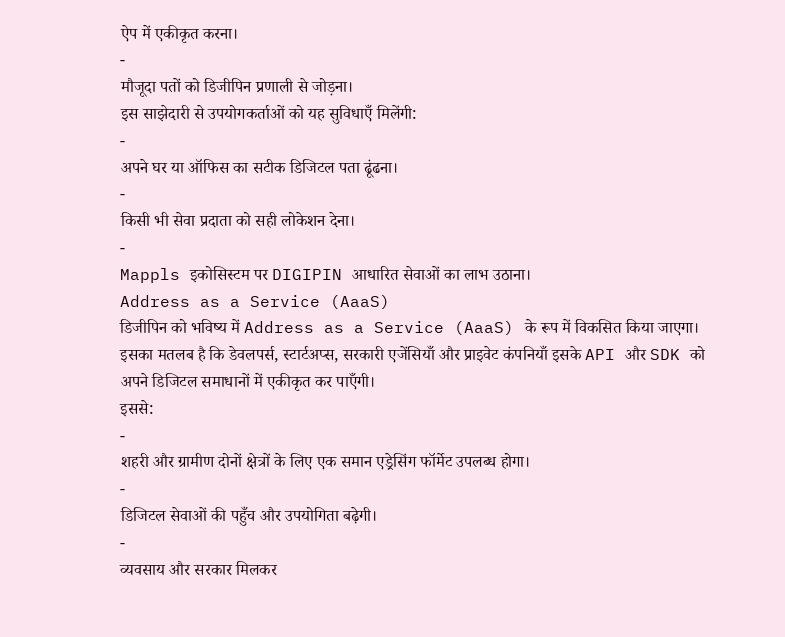ऐप में एकीकृत करना।
-
मौजूदा पतों को डिजीपिन प्रणाली से जोड़ना।
इस साझेदारी से उपयोगकर्ताओं को यह सुविधाएँ मिलेंगी:
-
अपने घर या ऑफिस का सटीक डिजिटल पता ढूंढना।
-
किसी भी सेवा प्रदाता को सही लोकेशन देना।
-
Mappls इकोसिस्टम पर DIGIPIN आधारित सेवाओं का लाभ उठाना।
Address as a Service (AaaS)
डिजीपिन को भविष्य में Address as a Service (AaaS) के रूप में विकसित किया जाएगा। इसका मतलब है कि डेवलपर्स, स्टार्टअप्स, सरकारी एजेंसियाँ और प्राइवेट कंपनियाँ इसके API और SDK को अपने डिजिटल समाधानों में एकीकृत कर पाएँगी।
इससे:
-
शहरी और ग्रामीण दोनों क्षेत्रों के लिए एक समान एड्रेसिंग फॉर्मेट उपलब्ध होगा।
-
डिजिटल सेवाओं की पहुँच और उपयोगिता बढ़ेगी।
-
व्यवसाय और सरकार मिलकर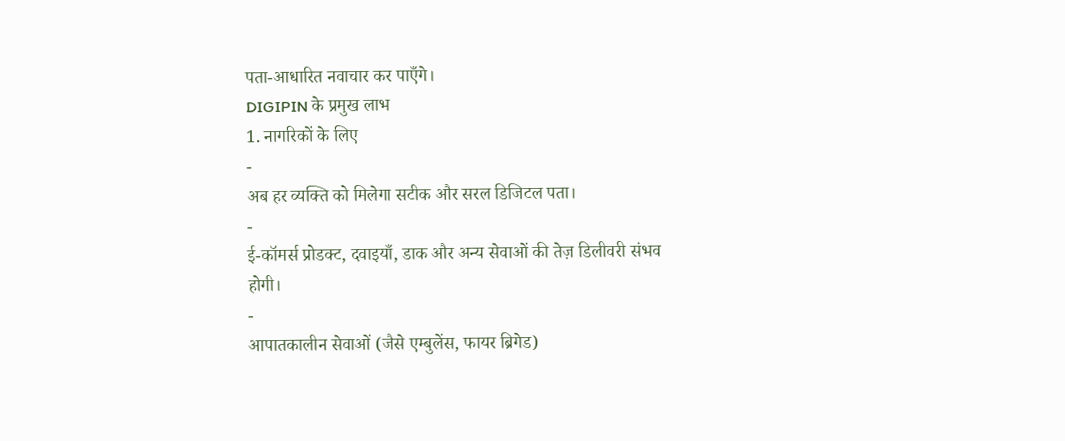पता-आधारित नवाचार कर पाएँगे।
DIGIPIN के प्रमुख लाभ
1. नागरिकों के लिए
-
अब हर व्यक्ति को मिलेगा सटीक और सरल डिजिटल पता।
-
ई-कॉमर्स प्रोडक्ट, दवाइयाँ, डाक और अन्य सेवाओं की तेज़ डिलीवरी संभव होगी।
-
आपातकालीन सेवाओं (जैसे एम्बुलेंस, फायर ब्रिगेड)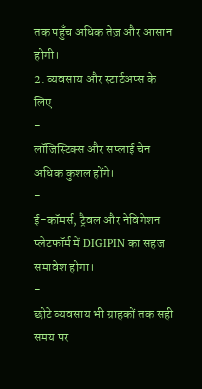तक पहुँच अधिक तेज़ और आसान होगी।
2. व्यवसाय और स्टार्टअप्स के लिए
-
लॉजिस्टिक्स और सप्लाई चेन अधिक कुशल होंगे।
-
ई-कॉमर्स, ट्रैवल और नेविगेशन प्लेटफॉर्म में DIGIPIN का सहज समावेश होगा।
-
छोटे व्यवसाय भी ग्राहकों तक सही समय पर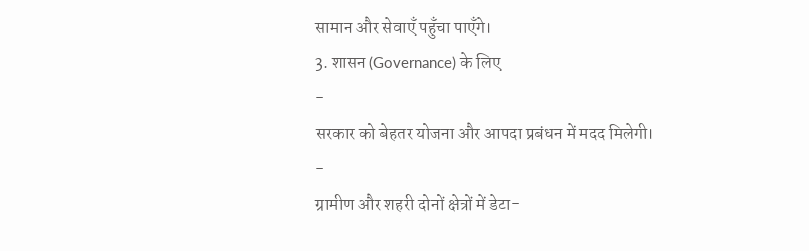सामान और सेवाएँ पहुँचा पाएँगे।
3. शासन (Governance) के लिए
-
सरकार को बेहतर योजना और आपदा प्रबंधन में मदद मिलेगी।
-
ग्रामीण और शहरी दोनों क्षेत्रों में डेटा-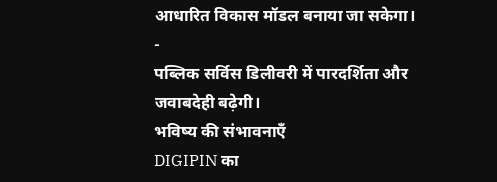आधारित विकास मॉडल बनाया जा सकेगा।
-
पब्लिक सर्विस डिलीवरी में पारदर्शिता और जवाबदेही बढ़ेगी।
भविष्य की संभावनाएँ
DIGIPIN का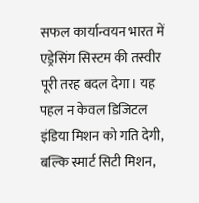सफल कार्यान्वयन भारत में एड्रेसिंग सिस्टम की तस्वीर पूरी तरह बदल देगा। यह पहल न केवल डिजिटल इंडिया मिशन को गति देगी, बल्कि स्मार्ट सिटी मिशन,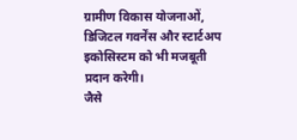ग्रामीण विकास योजनाओं, डिजिटल गवर्नेंस और स्टार्टअप इकोसिस्टम को भी मजबूती प्रदान करेगी।
जैसे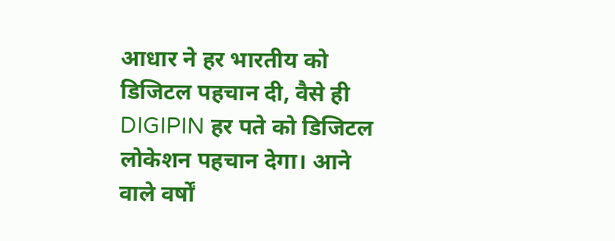आधार ने हर भारतीय को डिजिटल पहचान दी, वैसे ही DIGIPIN हर पते को डिजिटल लोकेशन पहचान देगा। आने वाले वर्षों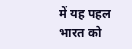में यह पहल भारत को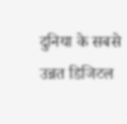दुनिया के सबसे उन्नत डिजिटल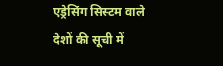एड्रेसिंग सिस्टम वाले देशों की सूची में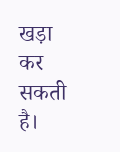खड़ा कर सकती है।